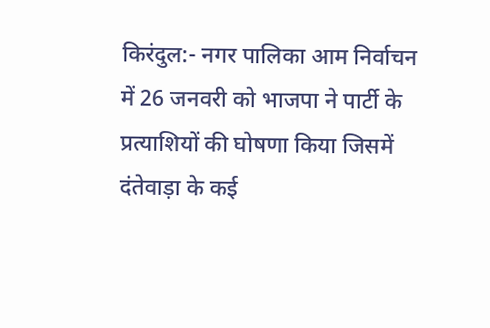किरंदुल:- नगर पालिका आम निर्वाचन में 26 जनवरी को भाजपा ने पार्टी के प्रत्याशियों की घोषणा किया जिसमें दंतेवाड़ा के कई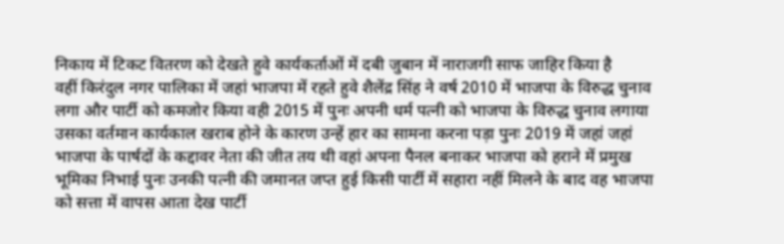निकाय में टिकट वितरण को देखते हुवे कार्यकर्ताओं में दबी जुबान में नाराजगी साफ जाहिर किया है
वहीं किरंदुल नगर पालिका में जहां भाजपा में रहते हुवे शैलेंद्र सिंह ने वर्ष 2010 में भाजपा के विरुद्ध चुनाव लगा और पार्टी को कमजोर किया वही 2015 में पुनः अपनी धर्म पत्नी को भाजपा के विरुद्ध चुनाव लगाया उसका वर्तमान कार्यकाल खराब होने के कारण उन्हें हार का सामना करना पड़ा पुनः 2019 में जहां जहां भाजपा के पार्षदों के कद्दावर नेता की जीत तय थी वहां अपना पैनल बनाकर भाजपा को हराने में प्रमुख भूमिका निभाई पुनः उनकी पत्नी की जमानत जप्त हुई किसी पार्टी में सहारा नहीं मिलने के बाद वह भाजपा को सत्ता में वापस आता देख पार्टी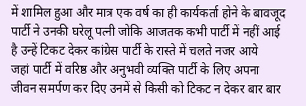में शामिल हुआ और मात्र एक वर्ष का ही कार्यकर्ता होने के बावजूद पार्टी ने उनकी घरेलू पत्नी जोकि आजतक कभी पार्टी में नहीं आई है उन्हें टिकट देकर कांग्रेस पार्टी के रास्ते में चलते नजर आये
जहां पार्टी में वरिष्ठ और अनुभवी व्यक्ति पार्टी के लिए अपना जीवन समर्पण कर दिए उनमें से किसी को टिकट न देकर बार बार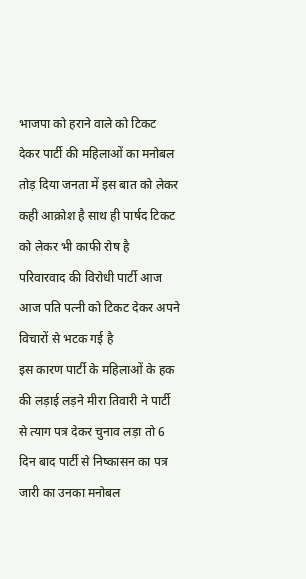भाजपा को हराने वाले को टिकट देकर पार्टी की महिलाओं का मनोबल तोड़ दिया जनता में इस बात को लेकर कही आक्रोश है साथ ही पार्षद टिकट को लेकर भी काफी रोष है
परिवारवाद की विरोधी पार्टी आज आज पति पत्नी को टिकट देकर अपने विचारों से भटक गई है
इस कारण पार्टी के महिलाओं के हक की लड़ाई लड़ने मीरा तिवारी ने पार्टी से त्याग पत्र देकर चुनाव लड़ा तो 6 दिन बाद पार्टी से निष्कासन का पत्र जारी का उनका मनोबल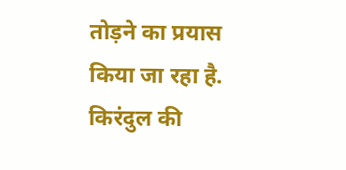तोड़ने का प्रयास किया जा रहा है.
किरंदुल की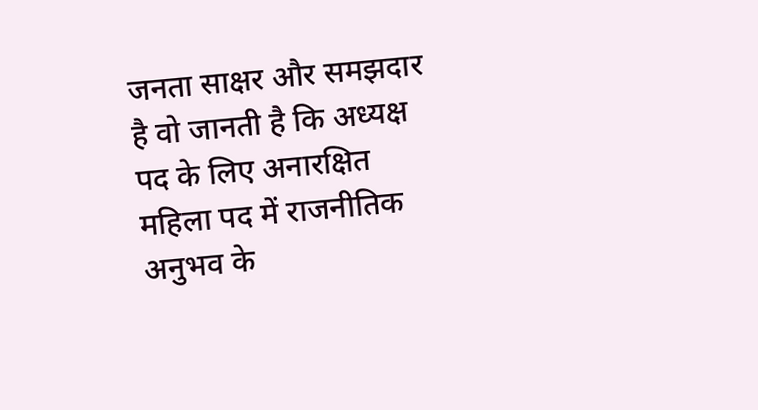जनता साक्षर और समझदार है वो जानती है कि अध्यक्ष पद के लिए अनारक्षित महिला पद में राजनीतिक अनुभव के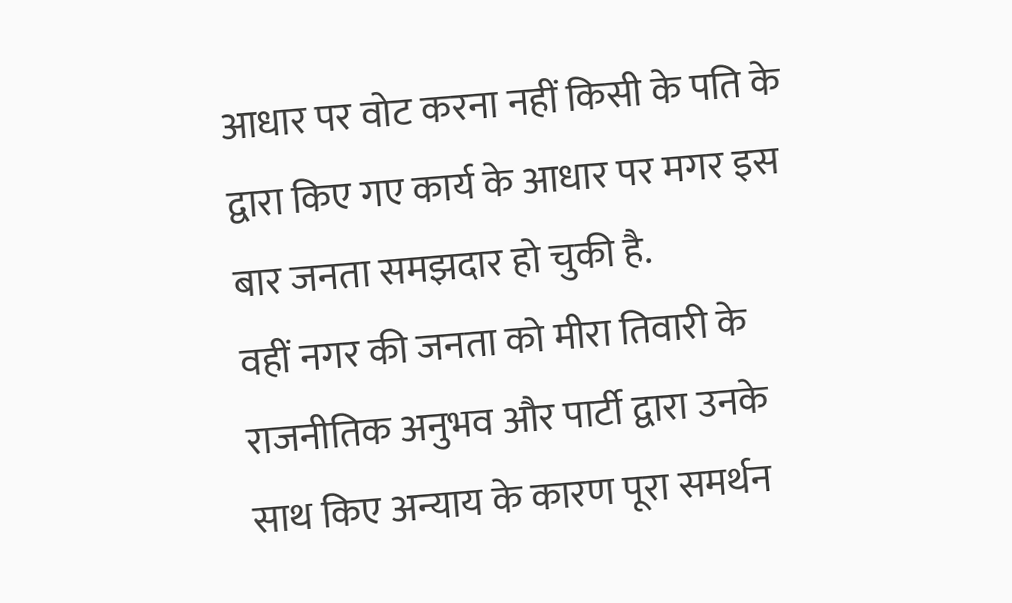आधार पर वोट करना नहीं किसी के पति के द्वारा किए गए कार्य के आधार पर मगर इस बार जनता समझदार हो चुकी है.
वहीं नगर की जनता को मीरा तिवारी के राजनीतिक अनुभव और पार्टी द्वारा उनके साथ किए अन्याय के कारण पूरा समर्थन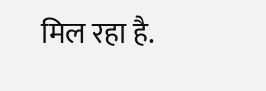मिल रहा है.